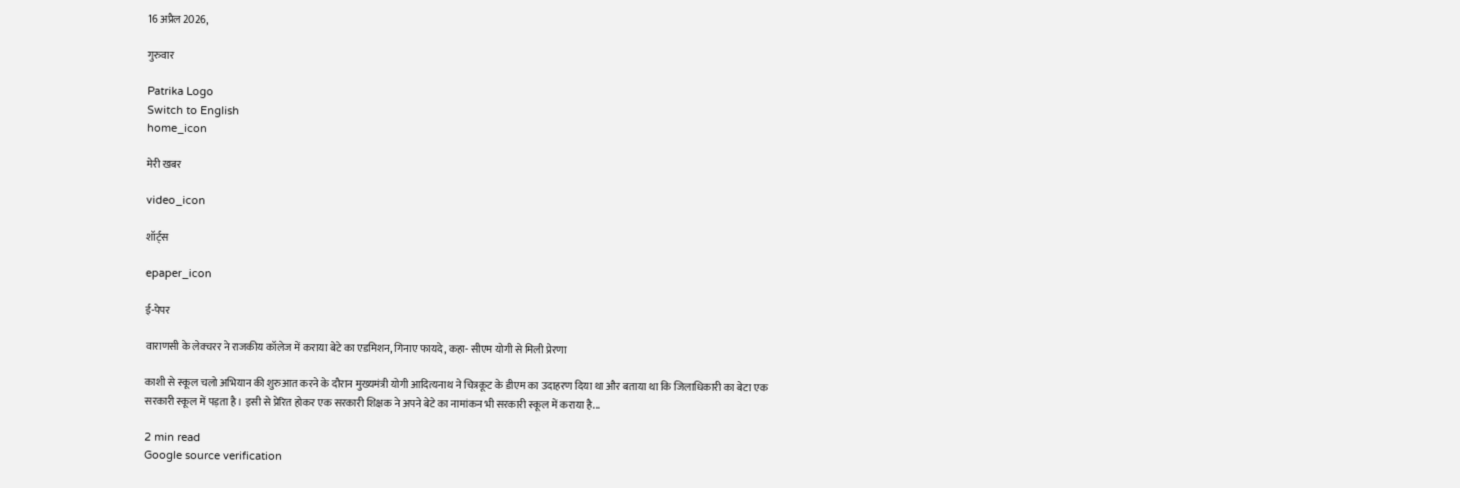16 अप्रैल 2026,

गुरुवार

Patrika Logo
Switch to English
home_icon

मेरी खबर

video_icon

शॉर्ट्स

epaper_icon

ई-पेपर

वाराणसी के लेक्चरर ने राजकीय कॉलेज में कराया बेटे का एडमिशन, गिनाए फायदे, कहा- सीएम योगी से मिली प्रेरणा

काशी से स्कूल चलो अभियान की शुरुआत करने के दौरान मुख्यमंत्री योगी आदित्यनाथ ने चित्रकूट के डीएम का उदाहरण दिया था और बताया था कि जिलाधिकारी का बेटा एक सरकारी स्कूल में पड़ता है। इसी से प्रेरित होकर एक सरकारी शिक्षक ने अपने बेटे का नामांकन भी सरकारी स्कूल में कराया है...

2 min read
Google source verification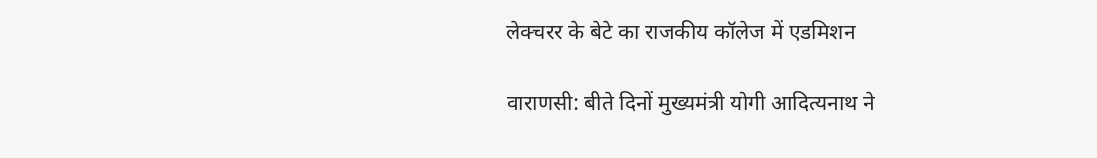लेक्चरर के बेटे का राजकीय कॉलेज में एडमिशन

वाराणसी: बीते दिनों मुख्यमंत्री योगी आदित्यनाथ ने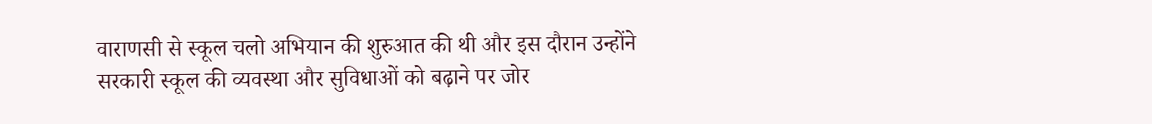वाराणसी से स्कूल चलो अभियान की शुरुआत की थी और इस दौरान उन्होंने सरकारी स्कूल की व्यवस्था और सुविधाओं को बढ़ाने पर जोर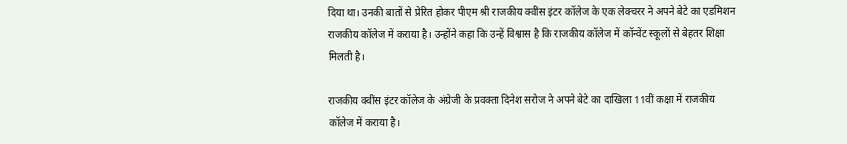दिया था। उनकी बातों से प्रेरित होकर पीएम श्री राजकीय क्वींस इंटर कॉलेज के एक लेक्चरर ने अपने बेटे का एडमिशन राजकीय कॉलेज में कराया है। उन्होंने कहा कि उन्हें विश्वास है कि राजकीय कॉलेज में कॉन्वेंट स्कूलों से बेहतर शिक्षा मिलती है।

राजकीय क्वींस इंटर कॉलेज के अंग्रेजी के प्रवक्ता दिनेश सरोज ने अपने बेटे का दाखिला 11वीं कक्षा में राजकीय कॉलेज में कराया है।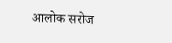आलोक सरोज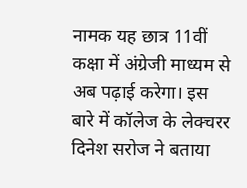नामक यह छात्र 11वीं कक्षा में अंग्रेजी माध्यम से अब पढ़ाई करेगा। इस बारे में कॉलेज के लेक्चरर दिनेश सरोज ने बताया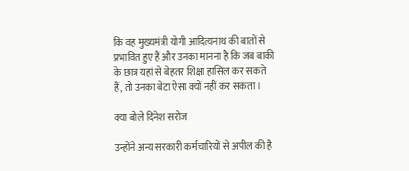कि वह मुख्यमंत्री योगी आदित्यनाथ की बातों से प्रभावित हुए हैं और उनका मानना है कि जब बाकी के छात्र यहां से बेहतर शिक्षा हासिल कर सकते हैं, तो उनका बेटा ऐसा क्यों नहीं कर सकता।

क्या बोले दिनेश सरोज

उन्होंने अन्य सरकारी कर्मचारियों से अपील की है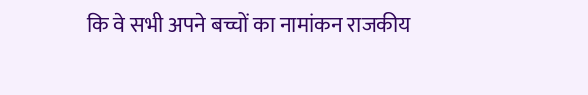कि वे सभी अपने बच्चों का नामांकन राजकीय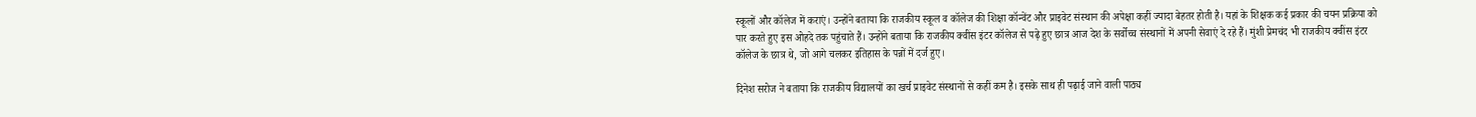स्कूलों और कॉलेज में कराएं। उन्होंने बताया कि राजकीय स्कूल व कॉलेज की शिक्षा कॉन्वेंट और प्राइवेट संस्थान की अपेक्षा कहीं ज्यादा बेहतर होती है। यहां के शिक्षक कई प्रकार की चयन प्रक्रिया को पार करते हुए इस ओहदे तक पहुंचाते हैं। उन्होंने बताया कि राजकीय क्वींस इंटर कॉलेज से पढ़े हुए छात्र आज देश के सर्वोच्च संस्थानों में अपनी सेवाएं दे रहे हैं। मुंशी प्रेमचंद भी राजकीय क्वींस इंटर कॉलेज के छात्र थे, जो आगे चलकर इतिहास के पन्नों में दर्ज हुए।

दिनेश सरोज ने बताया कि राजकीय विद्यालयों का खर्च प्राइवेट संस्थानों से कहीं कम है। इसके साथ ही पढ़ाई जाने वाली पाठ्य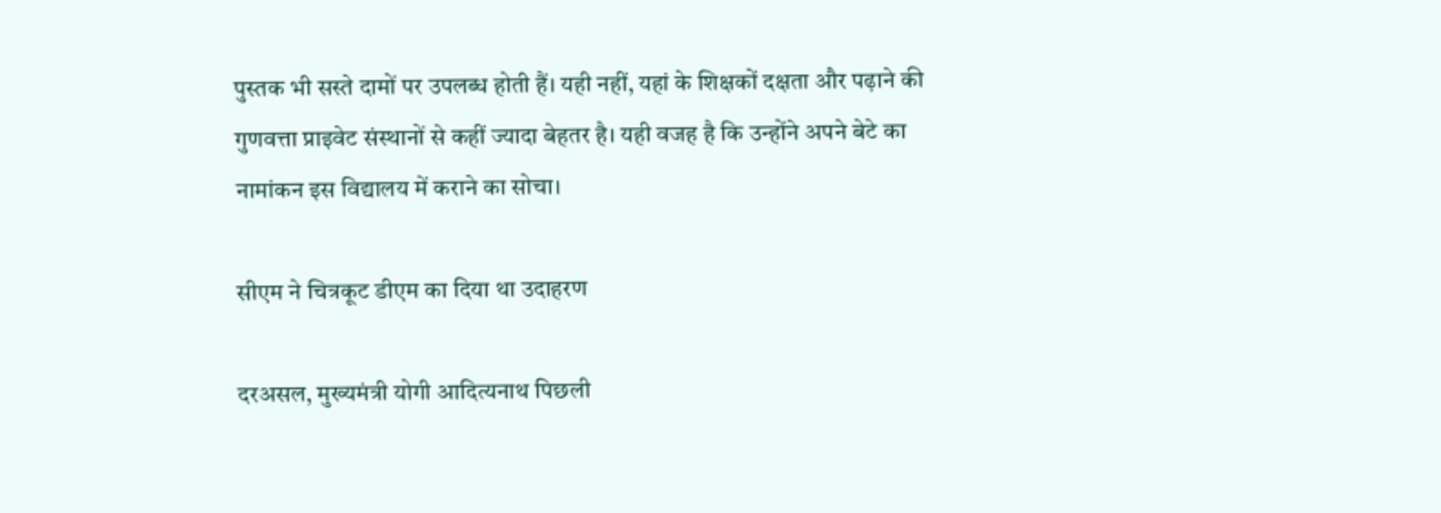पुस्तक भी सस्ते दामों पर उपलब्ध होती हैं। यही नहीं, यहां के शिक्षकों दक्षता और पढ़ाने की गुणवत्ता प्राइवेट संस्थानों से कहीं ज्यादा बेहतर है। यही वजह है कि उन्होंने अपने बेटे का नामांकन इस विद्यालय में कराने का सोचा।

सीएम ने चित्रकूट डीएम का दिया था उदाहरण

दरअसल, मुख्यमंत्री योगी आदित्यनाथ पिछली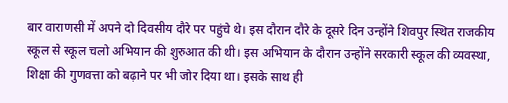बार वाराणसी में अपने दो दिवसीय दौरे पर पहुंचे थे। इस दौरान दौरे के दूसरे दिन उन्होंने शिवपुर स्थित राजकीय स्कूल से स्कूल चलो अभियान की शुरुआत की थी। इस अभियान के दौरान उन्होंने सरकारी स्कूल की व्यवस्था, शिक्षा की गुणवत्ता को बढ़ाने पर भी जोर दिया था। इसके साथ ही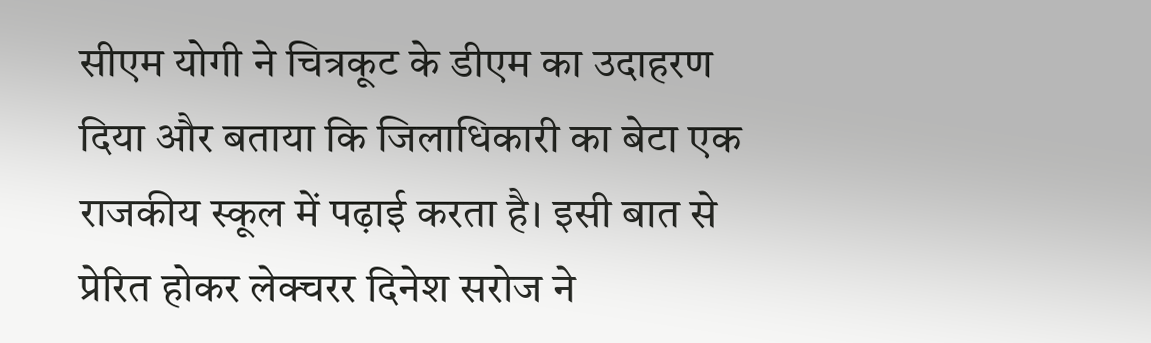सीएम योगी ने चित्रकूट के डीएम का उदाहरण दिया और बताया कि जिलाधिकारी का बेटा एक राजकीय स्कूल में पढ़ाई करता है। इसी बात से प्रेरित होकर लेक्चरर दिनेश सरोज ने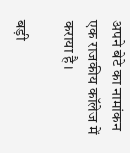अपने बेटे का नामांकन एक राजकीय कॉलेज में कराया है।

बड़ी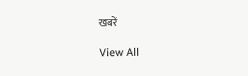खबरें

View All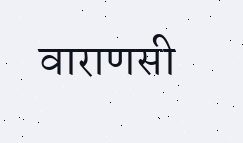वाराणसी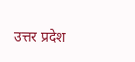उत्तर प्रदेश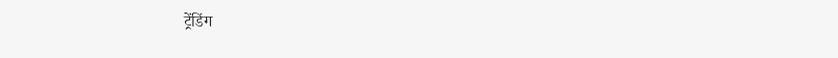ट्रेंडिंग